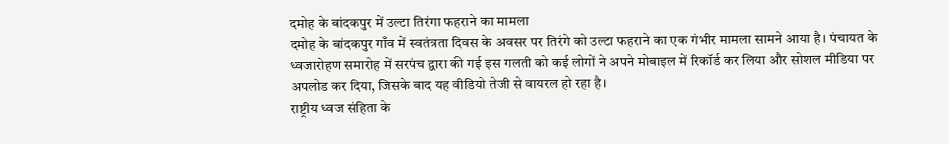दमोह के बांदकपुर में उल्टा तिरंगा फहराने का मामला
दमोह के बांदकपुर गाँव में स्वतंत्रता दिवस के अवसर पर तिरंगे को उल्टा फहराने का एक गंभीर मामला सामने आया है। पंचायत के ध्वजारोहण समारोह में सरपंच द्वारा की गई इस गलती को कई लोगों ने अपने मोबाइल में रिकॉर्ड कर लिया और सोशल मीडिया पर अपलोड कर दिया, जिसके बाद यह वीडियो तेजी से वायरल हो रहा है।
राष्ट्रीय ध्वज संहिता के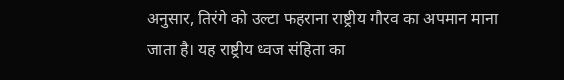अनुसार, तिरंगे को उल्टा फहराना राष्ट्रीय गौरव का अपमान माना जाता है। यह राष्ट्रीय ध्वज संहिता का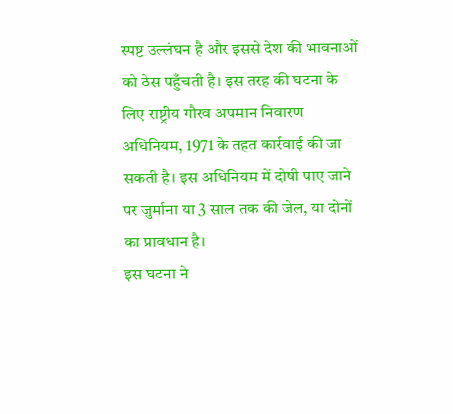स्पष्ट उल्लंघन है और इससे देश की भावनाओं को ठेस पहुँचती है। इस तरह की घटना के लिए राष्ट्रीय गौरव अपमान निवारण अधिनियम, 1971 के तहत कार्रवाई की जा सकती है। इस अधिनियम में दोषी पाए जाने पर जुर्माना या 3 साल तक की जेल, या दोनों का प्रावधान है।
इस घटना ने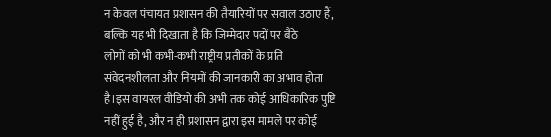न केवल पंचायत प्रशासन की तैयारियों पर सवाल उठाए हैं, बल्कि यह भी दिखाता है कि जिम्मेदार पदों पर बैठे
लोगों को भी कभी-कभी राष्ट्रीय प्रतीकों के प्रति संवेदनशीलता और नियमों की जानकारी का अभाव होता है।इस वायरल वीडियो की अभी तक कोई आधिकारिक पुष्टि नहीं हुई है, और न ही प्रशासन द्वारा इस मामले पर कोई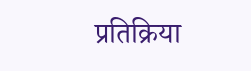प्रतिक्रिया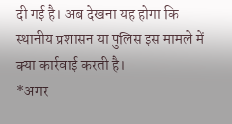दी गई है। अब देखना यह होगा कि स्थानीय प्रशासन या पुलिस इस मामले में क्या कार्रवाई करती है।
*अगर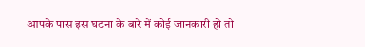आपके पास इस घटना के बारे में कोई जानकारी हो तो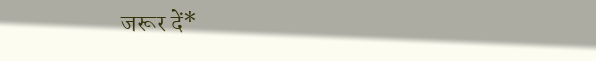जरूर दें*